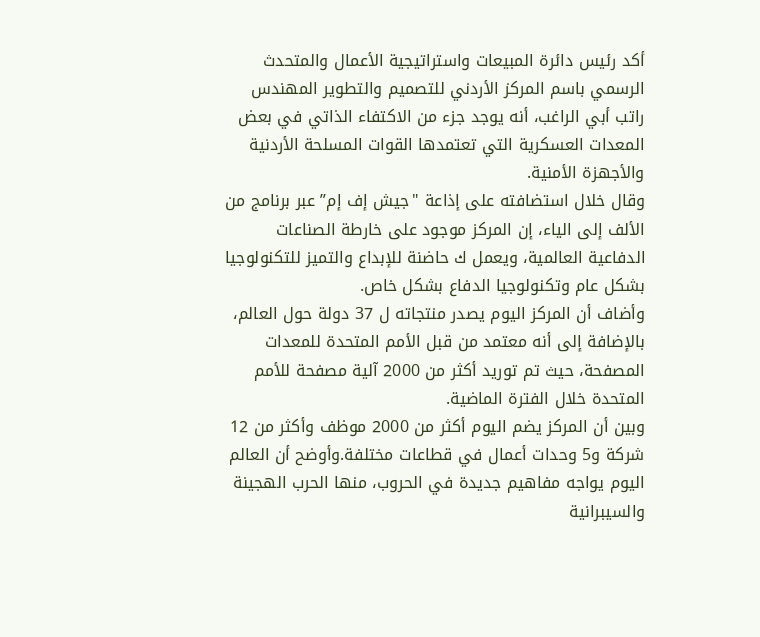أكد رئيس دائرة المبيعات واستراتيجية الأعمال والمتحدث الرسمي باسم المركز الأردني للتصميم والتطوير المهندس راتب أبي الراغب، أنه يوجد جزء من الاكتفاء الذاتي في بعض المعدات العسكرية التي تعتمدها القوات المسلحة الأردنية والأجهزة الأمنية.
وقال خلال استضافته على إذاعة "جيش إف إم” عبر برنامج من الألف إلى الياء، إن المركز موجود على خارطة الصناعات الدفاعية العالمية، ويعمل ك حاضنة للإبداع والتميز للتكنولوجيا بشكل عام وتكنولوجيا الدفاع بشكل خاص.
وأضاف أن المركز اليوم يصدر منتجاته ل 37 دولة حول العالم، بالإضافة إلى أنه معتمد من قبل الأمم المتحدة للمعدات المصفحة، حيث تم توريد أكثر من 2000 آلية مصفحة للأمم المتحدة خلال الفترة الماضية.
وبين أن المركز يضم اليوم أكثر من 2000 موظف وأكثر من 12 شركة و5 وحدات أعمال في قطاعات مختلفة.وأوضح أن العالم اليوم يواجه مفاهيم جديدة في الحروب، منها الحرب الهجينة والسيبرانية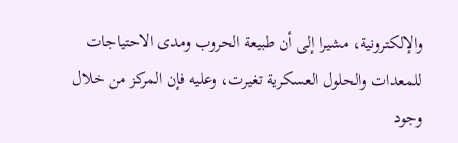والإلكترونية، مشيرا إلى أن طبيعة الحروب ومدى الاحتياجات للمعدات والحلول العسكرية تغيرت، وعليه فإن المركز من خلال وجود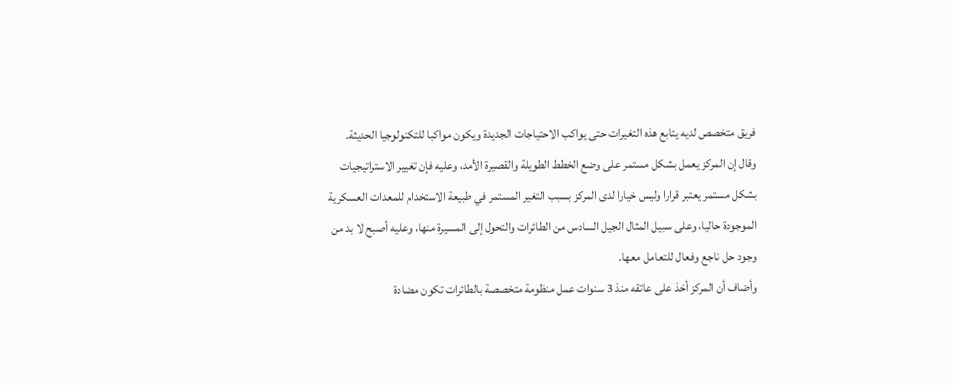فريق متخصص لديه يتابع هذه التغيرات حتى يواكب الاحتياجات الجديدة ويكون مواكبا للتكنولوجيا الحديثة.
وقال إن المركز يعمل بشكل مستمر على وضع الخطط الطويلة والقصيرة الأمد، وعليه فإن تغيير الاستراتيجيات بشكل مستمر يعتبر قرارا وليس خيارا لدى المركز بسبب التغير المستمر في طبيعة الاستخدام للمعدات العسكرية الموجودة حاليا، وعلى سبيل المثال الجيل السادس من الطائرات والتحول إلى المسيرة منها، وعليه أصبح لا بد من وجود حل ناجع وفعال للتعامل معها.
وأضاف أن المركز أخذ على عاتقه منذ 3 سنوات عمل منظومة متخصصة بالطائرات تكون مضادة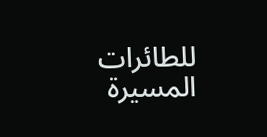للطائرات المسيرة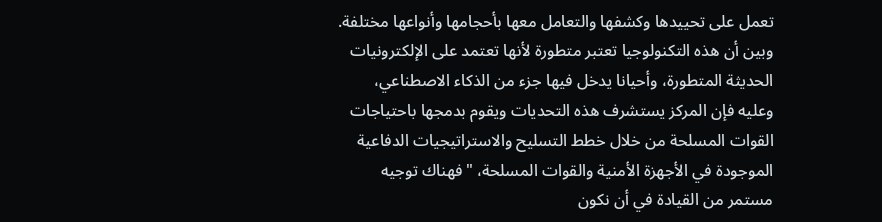تعمل على تحييدها وكشفها والتعامل معها بأحجامها وأنواعها مختلفة.
وبين أن هذه التكنولوجيا تعتبر متطورة لأنها تعتمد على الإلكترونيات الحديثة المتطورة، وأحيانا يدخل فيها جزء من الذكاء الاصطناعي، وعليه فإن المركز يستشرف هذه التحديات ويقوم بدمجها باحتياجات القوات المسلحة من خلال خطط التسليح والاستراتيجيات الدفاعية الموجودة في الأجهزة الأمنية والقوات المسلحة، "فهناك توجيه مستمر من القيادة في أن نكون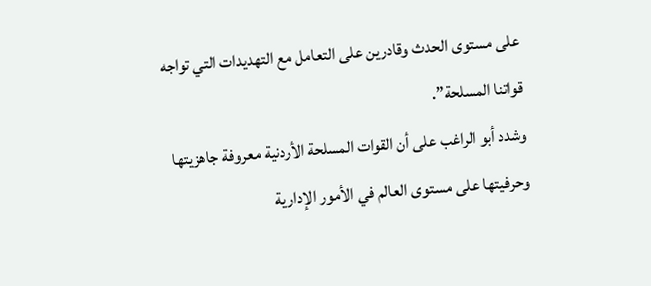على مستوى الحدث وقادرين على التعامل مع التهديدات التي تواجه قواتنا المسلحة”.
وشدد أبو الراغب على أن القوات المسلحة الأردنية معروفة جاهزيتها وحرفيتها على مستوى العالم في الأمور الإدارية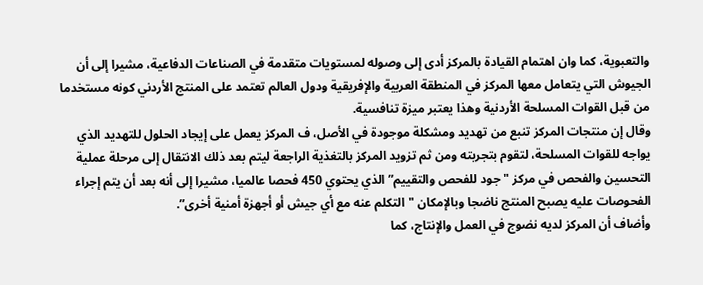والتعبوية، كما وان اهتمام القيادة بالمركز أدى إلى وصوله لمستويات متقدمة في الصناعات الدفاعية، مشيرا إلى أن الجيوش التي يتعامل معها المركز في المنطقة العربية والإفريقية ودول العالم تعتمد على المنتج الأردني كونه مستخدما من قبل القوات المسلحة الأردنية وهذا يعتبر ميزة تنافسية.
وقال إن منتجات المركز تنبع من تهديد ومشكلة موجودة في الأصل، ف المركز يعمل على إيجاد الحلول للتهديد الذي يواجه للقوات المسلحة، لتقوم بتجربته ومن ثم تزويد المركز بالتغذية الراجعة ليتم بعد ذلك الانتقال إلى مرحلة عملية التحسين والفحص في مركز "جود للفحص والتقييم” الذي يحتوي 450 فحصا عالميا، مشيرا إلى أنه بعد أن يتم إجراء الفحوصات عليه يصبح المنتج ناضجا وبالإمكان "التكلم عنه مع أي جيش أو أجهزة أمنية أخرى”.
وأضاف أن المركز لديه نضوج في العمل والإنتاج، كما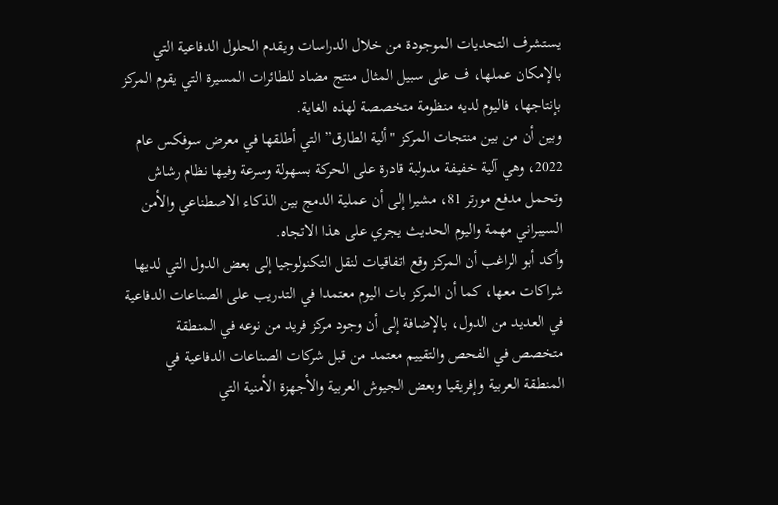يستشرف التحديات الموجودة من خلال الدراسات ويقدم الحلول الدفاعية التي بالإمكان عملها، ف على سبيل المثال منتج مضاد للطائرات المسيرة التي يقوم المركز بإنتاجها، فاليوم لديه منظومة متخصصة لهذه الغاية.
وبين أن من بين منتجات المركز "ألية الطارق” التي أطلقها في معرض سوفكس عام 2022، وهي آلية خفيفة مدولبة قادرة على الحركة بسهولة وسرعة وفيها نظام رشاش وتحمل مدفع مورتر 81، مشيرا إلى أن عملية الدمج بين الذكاء الاصطناعي والأمن السيبراني مهمة واليوم الحديث يجري على هذا الاتجاه.
وأكد أبو الراغب أن المركز وقع اتفاقيات لنقل التكنولوجيا إلى بعض الدول التي لديها شراكات معها، كما أن المركز بات اليوم معتمدا في التدريب على الصناعات الدفاعية في العديد من الدول، بالإضافة إلى أن وجود مركز فريد من نوعه في المنطقة متخصص في الفحص والتقييم معتمد من قبل شركات الصناعات الدفاعية في المنطقة العربية وإفريقيا وبعض الجيوش العربية والأجهزة الأمنية التي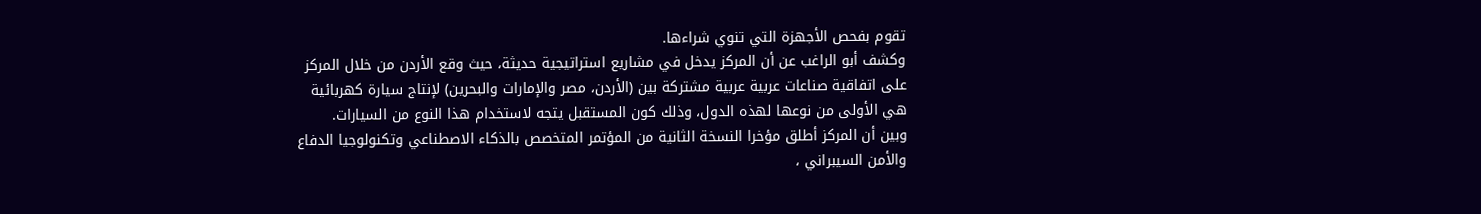تقوم بفحص الأجهزة التي تنوي شراءها.
وكشف أبو الراغب عن أن المركز يدخل في مشاريع استراتيجية حديثة، حيث وقع الأردن من خلال المركز على اتفاقية صناعات عربية عربية مشتركة بين (الأردن، مصر والإمارات والبحرين) لإنتاج سيارة كهربائية هي الأولى من نوعها لهذه الدول، وذلك كون المستقبل يتجه لاستخدام هذا النوع من السيارات.
وبين أن المركز أطلق مؤخرا النسخة الثانية من المؤتمر المتخصص بالذكاء الاصطناعي وتكنولوجيا الدفاع والأمن السيبراني ،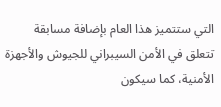التي ستتميز هذا العام بإضافة مسابقة تتعلق في الأمن السيبراني للجيوش والأجهزة الأمنية، كما سيكون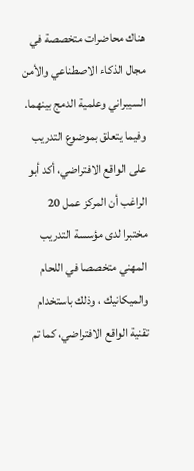هناك محاضرات متخصصة في مجال الذكاء الاصطناعي والأمن السيبراني وعلمية الدمج بينهما.
وفيما يتعلق بموضوع التدريب على الواقع الافتراضي، أكد أبو الراغب أن المركز عمل 20 مختبرا لدى مؤسسة التدريب المهني متخصصا في اللحام والميكانيك ، وذلك باستخدام تقنية الواقع الافتراضي، كما تم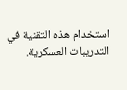استخدام هذه التقنية في التدريبات العسكرية.